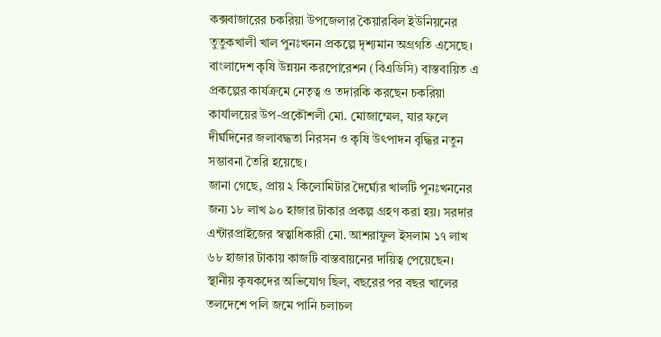কক্সবাজারের চকরিয়া উপজেলার কৈয়ারবিল ইউনিয়নের তুতুকখালী খাল পুনঃখনন প্রকল্পে দৃশ্যমান অগ্রগতি এসেছে। বাংলাদেশ কৃষি উন্নয়ন করপোরেশন (বিএডিসি) বাস্তবায়িত এ প্রকল্পের কার্যক্রমে নেতৃত্ব ও তদারকি করছেন চকরিয়া কার্যালয়ের উপ-প্রকৌশলী মো. মোজাম্মেল, যার ফলে দীর্ঘদিনের জলাবদ্ধতা নিরসন ও কৃষি উৎপাদন বৃদ্ধির নতুন সম্ভাবনা তৈরি হয়েছে।
জানা গেছে, প্রায় ২ কিলোমিটার দৈর্ঘ্যের খালটি পুনঃখননের জন্য ১৮ লাখ ৯০ হাজার টাকার প্রকল্প গ্রহণ করা হয়। সরদার এন্টারপ্রাইজের স্বত্বাধিকারী মো. আশরাফুল ইসলাম ১৭ লাখ ৬৮ হাজার টাকায় কাজটি বাস্তবায়নের দায়িত্ব পেয়েছেন।
স্থানীয় কৃষকদের অভিযোগ ছিল, বছরের পর বছর খালের তলদেশে পলি জমে পানি চলাচল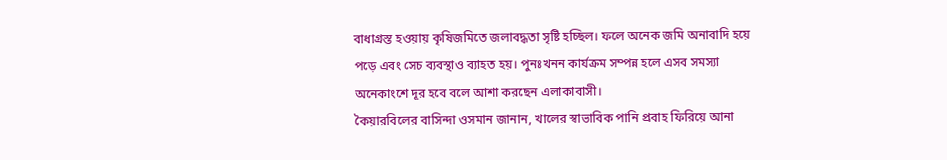বাধাগ্রস্ত হওয়ায় কৃষিজমিতে জলাবদ্ধতা সৃষ্টি হচ্ছিল। ফলে অনেক জমি অনাবাদি হয়ে পড়ে এবং সেচ ব্যবস্থাও ব্যাহত হয়। পুনঃখনন কার্যক্রম সম্পন্ন হলে এসব সমস্যা অনেকাংশে দূর হবে বলে আশা করছেন এলাকাবাসী।
কৈয়ারবিলের বাসিন্দা ওসমান জানান, খালের স্বাভাবিক পানি প্রবাহ ফিরিয়ে আনা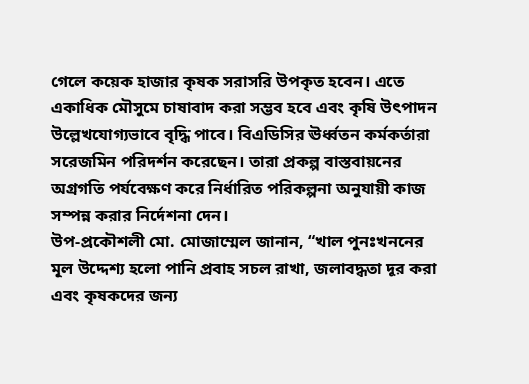গেলে কয়েক হাজার কৃষক সরাসরি উপকৃত হবেন। এতে একাধিক মৌসুমে চাষাবাদ করা সম্ভব হবে এবং কৃষি উৎপাদন উল্লেখযোগ্যভাবে বৃদ্ধি পাবে। বিএডিসির ঊর্ধ্বতন কর্মকর্তারা সরেজমিন পরিদর্শন করেছেন। তারা প্রকল্প বাস্তবায়নের অগ্রগতি পর্যবেক্ষণ করে নির্ধারিত পরিকল্পনা অনুযায়ী কাজ সম্পন্ন করার নির্দেশনা দেন।
উপ-প্রকৌশলী মো. মোজাম্মেল জানান, “খাল পুনঃখননের মূল উদ্দেশ্য হলো পানি প্রবাহ সচল রাখা, জলাবদ্ধতা দূর করা এবং কৃষকদের জন্য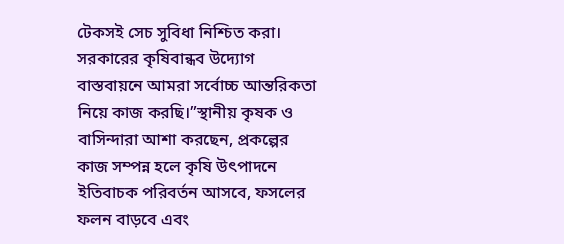টেকসই সেচ সুবিধা নিশ্চিত করা। সরকারের কৃষিবান্ধব উদ্যোগ বাস্তবায়নে আমরা সর্বোচ্চ আন্তরিকতা নিয়ে কাজ করছি।”স্থানীয় কৃষক ও বাসিন্দারা আশা করছেন, প্রকল্পের কাজ সম্পন্ন হলে কৃষি উৎপাদনে ইতিবাচক পরিবর্তন আসবে, ফসলের ফলন বাড়বে এবং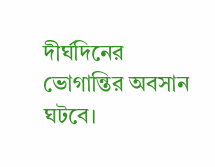দীর্ঘদিনের ভোগান্তির অবসান ঘটবে।